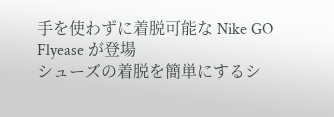手を使わずに着脱可能な Nike GO Flyease が登場
シューズの着脱を簡単にするシ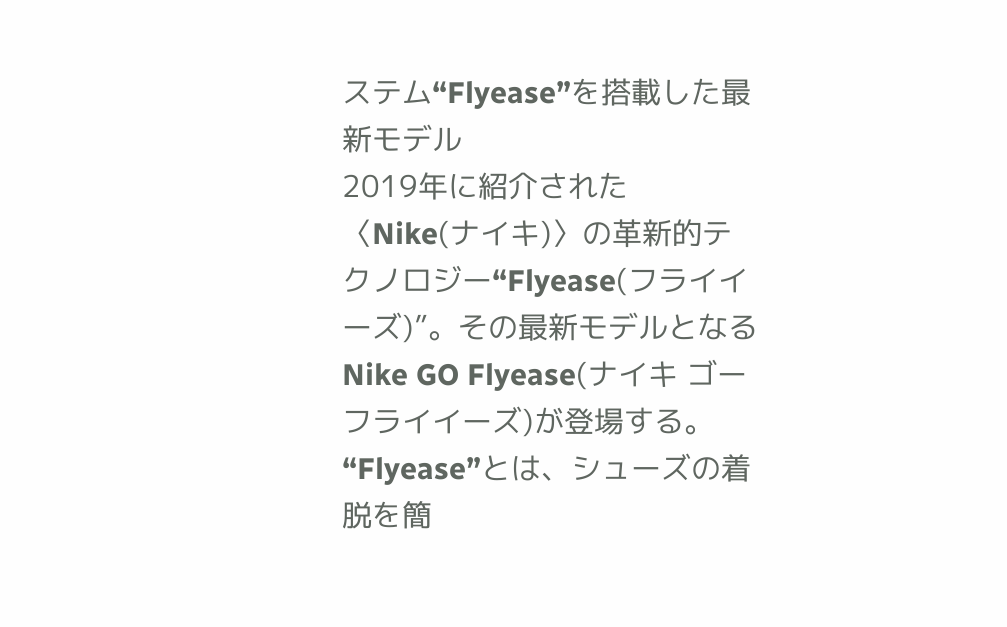ステム“Flyease”を搭載した最新モデル
2019年に紹介された〈Nike(ナイキ)〉の革新的テクノロジー“Flyease(フライイーズ)”。その最新モデルとなるNike GO Flyease(ナイキ ゴー フライイーズ)が登場する。
“Flyease”とは、シューズの着脱を簡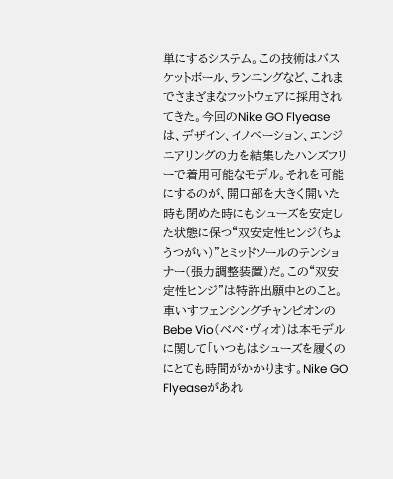単にするシステム。この技術はバスケットボール、ランニングなど、これまでさまざまなフットウェアに採用されてきた。今回のNike GO Flyeaseは、デザイン、イノベーション、エンジニアリングの力を結集したハンズフリーで着用可能なモデル。それを可能にするのが、開口部を大きく開いた時も閉めた時にもシューズを安定した状態に保つ“双安定性ヒンジ(ちょうつがい)”とミッドソールのテンショナー(張力調整装置)だ。この“双安定性ヒンジ”は特許出願中とのこと。
車いすフェンシングチャンピオンのBebe Vio(べべ・ヴィオ)は本モデルに関して「いつもはシューズを履くのにとても時間がかかります。Nike GO Flyeaseがあれ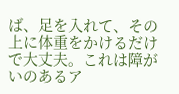ば、足を入れて、その上に体重をかけるだけで大丈夫。これは障がいのあるア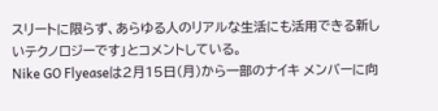スリートに限らず、あらゆる人のリアルな生活にも活用できる新しいテクノロジーです」とコメントしている。
Nike GO Flyeaseは2月15日(月)から一部のナイキ メンバーに向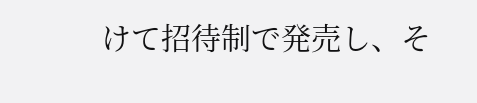けて招待制で発売し、そ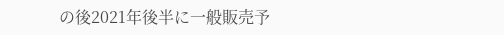の後2021年後半に一般販売予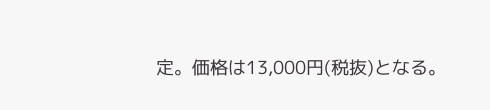定。価格は13,000円(税抜)となる。